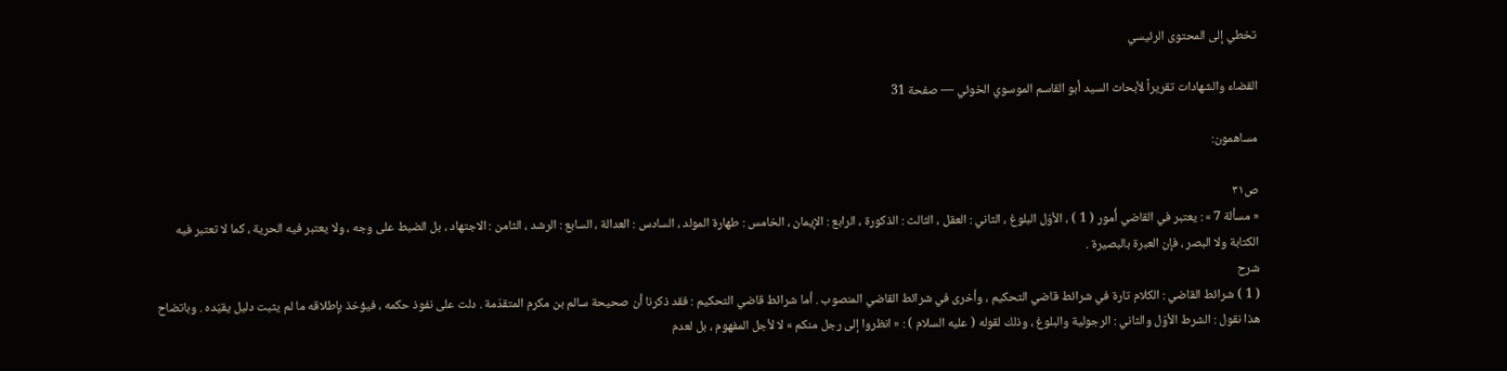تخطي إلى المحتوى الرئيسي

القضاء والشهادات تقريراً لأبحاث السيد أبو القاسم الموسوي الخوئي — صفحة 31

مساهمون:

ص٣١
« مسألة 7 » : يعتبر في القاضي أُمور ( 1 ) ، الأوّل البلوغ ، الثاني : العقل ، الثالث : الذكورة ، الرابع : الإيمان ، الخامس : طهارة المولد ، السادس : العدالة ، السابع : الرشد ، الثامن : الاجتهاد ، بل الضبط على وجه ، ولا يعتبر فيه الحرية ، كما لا تعتبر فيه الكتابة ولا البصر ، فإن العبرة بالبصيرة .
شرح
( 1 ) شرائط القاضي : الكلام تارة في شرائط قاضي التحكيم ، وأخرى في شرائط القاضي المنصوب . أما شرائط قاضي التحكيم : فقد ذكرنا أن صحيحة سالم بن مكرم المتقدّمة . دلت على نفوذ حكمه ، فيؤخذ بإطلاقه ما لم يثبت دليل يقيّده . وباتضاح هذا نقول : الشرط الأوّل والثاني : الرجولية والبلوغ ، وذلك لقوله ( عليه السلام ) : « انظروا إلى رجل منكم » لا لأجل المفهوم ، بل لعدم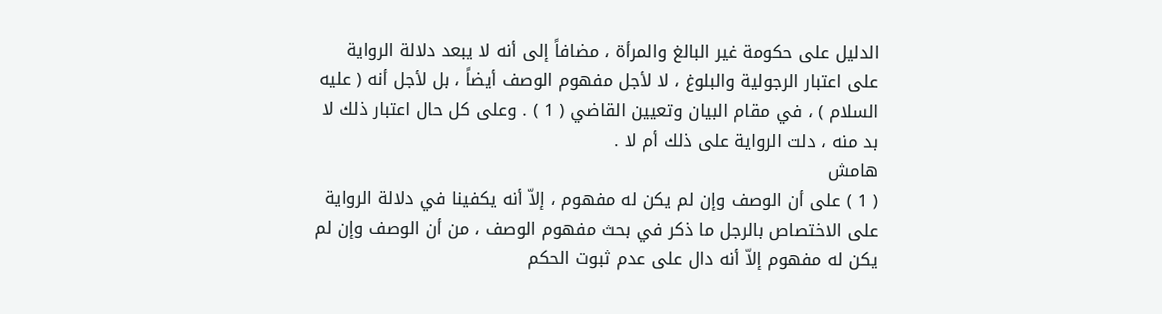الدليل على حكومة غير البالغ والمرأة ، مضافاً إلى أنه لا يبعد دلالة الرواية على اعتبار الرجولية والبلوغ ، لا لأجل مفهوم الوصف أيضاً ، بل لأجل أنه ( عليه السلام ) ، في مقام البيان وتعيين القاضي ( 1 ) . وعلى كل حال اعتبار ذلك لا بد منه ، دلت الرواية على ذلك أم لا .
هامش
( 1 ) على أن الوصف وإن لم يكن له مفهوم ، إلاّ أنه يكفينا في دلالة الرواية على الاختصاص بالرجل ما ذكر في بحث مفهوم الوصف ، من أن الوصف وإن لم يكن له مفهوم إلاّ أنه دال على عدم ثبوت الحكم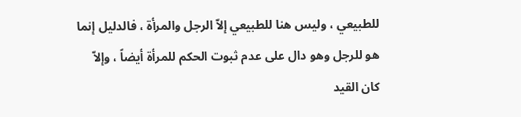للطبيعي ، وليس هنا للطبيعي إلاّ الرجل والمرأة ، فالدليل إنما هو للرجل وهو دال على عدم ثبوت الحكم للمرأة أيضاً ، وإلاّ كان القيد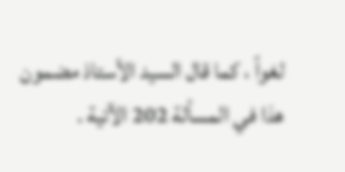لغواً ، كما قال السيد الأستاذ مضمون هذا في المسألة 202 الآتية .